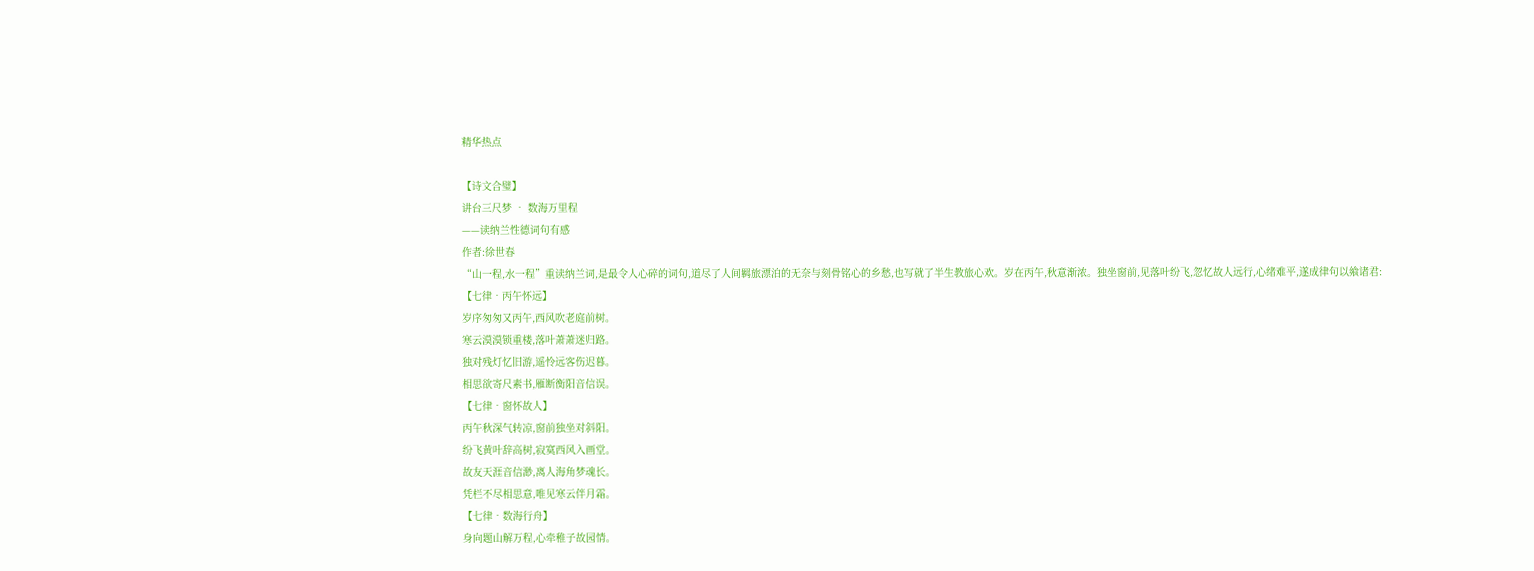精华热点

【诗文合璧】
讲台三尺梦 • 数海万里程
——读纳兰性德词句有感
作者:徐世春
“山一程,水一程”重读纳兰词,是最令人心碎的词句,道尽了人间羁旅漂泊的无奈与刻骨铭心的乡愁,也写就了半生教旅心欢。岁在丙午,秋意渐浓。独坐窗前,见落叶纷飞,忽忆故人远行,心绪难平,遂成律句以飨诸君:
【七律•丙午怀远】
岁序匆匆又丙午,西风吹老庭前树。
寒云漠漠锁重楼,落叶萧萧迷归路。
独对残灯忆旧游,遥怜远客伤迟暮。
相思欲寄尺素书,雁断衡阳音信误。
【七律•窗怀故人】
丙午秋深气转凉,窗前独坐对斜阳。
纷飞黄叶辞高树,寂寞西风入画堂。
故友天涯音信渺,离人海角梦魂长。
凭栏不尽相思意,唯见寒云伴月霜。
【七律•数海行舟】
身向题山解万程,心牵稚子故园情。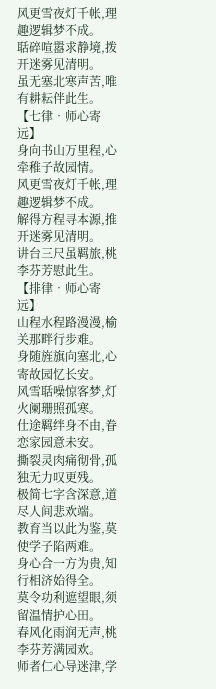风更雪夜灯千帐,理趣逻辑梦不成。
聒碎喧嚣求静境,拨开迷雾见清明。
虽无塞北寒声苦,唯有耕耘伴此生。
【七律•师心寄远】
身向书山万里程,心牵稚子故园情。
风更雪夜灯千帐,理趣逻辑梦不成。
解得方程寻本源,推开迷雾见清明。
讲台三尺虽羁旅,桃李芬芳慰此生。
【排律•师心寄远】
山程水程路漫漫,榆关那畔行步难。
身随旌旗向塞北,心寄故园忆长安。
风雪聒噪惊客梦,灯火阑珊照孤寒。
仕途羁绊身不由,眷恋家园意未安。
撕裂灵肉痛彻骨,孤独无力叹更残。
极简七字含深意,道尽人间悲欢端。
教育当以此为鉴,莫使学子陷两难。
身心合一方为贵,知行相济始得全。
莫令功利遮望眼,须留温情护心田。
春风化雨润无声,桃李芬芳满园欢。
师者仁心导迷津,学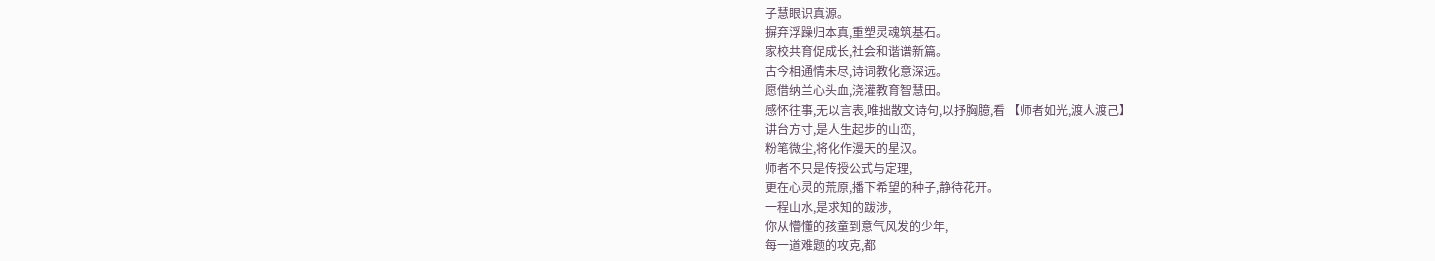子慧眼识真源。
摒弃浮躁归本真,重塑灵魂筑基石。
家校共育促成长,社会和谐谱新篇。
古今相通情未尽,诗词教化意深远。
愿借纳兰心头血,浇灌教育智慧田。
感怀往事,无以言表,唯拙散文诗句,以抒胸臆,看 【师者如光,渡人渡己】
讲台方寸,是人生起步的山峦,
粉笔微尘,将化作漫天的星汉。
师者不只是传授公式与定理,
更在心灵的荒原,播下希望的种子,静待花开。
一程山水,是求知的跋涉,
你从懵懂的孩童到意气风发的少年,
每一道难题的攻克,都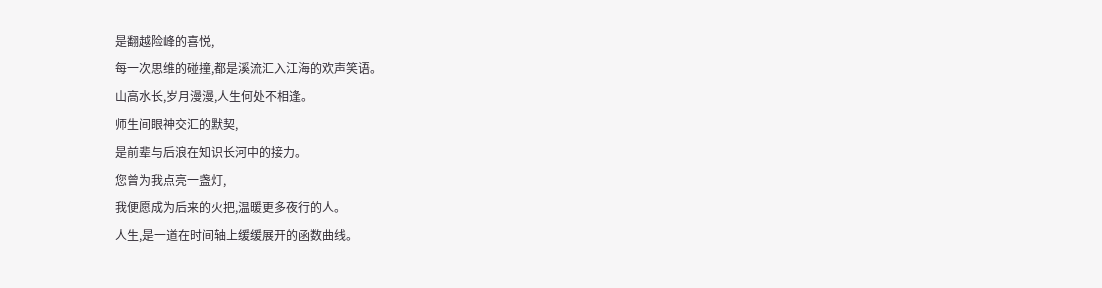是翻越险峰的喜悦,
每一次思维的碰撞,都是溪流汇入江海的欢声笑语。
山高水长,岁月漫漫,人生何处不相逢。
师生间眼神交汇的默契,
是前辈与后浪在知识长河中的接力。
您曾为我点亮一盏灯,
我便愿成为后来的火把,温暖更多夜行的人。
人生,是一道在时间轴上缓缓展开的函数曲线。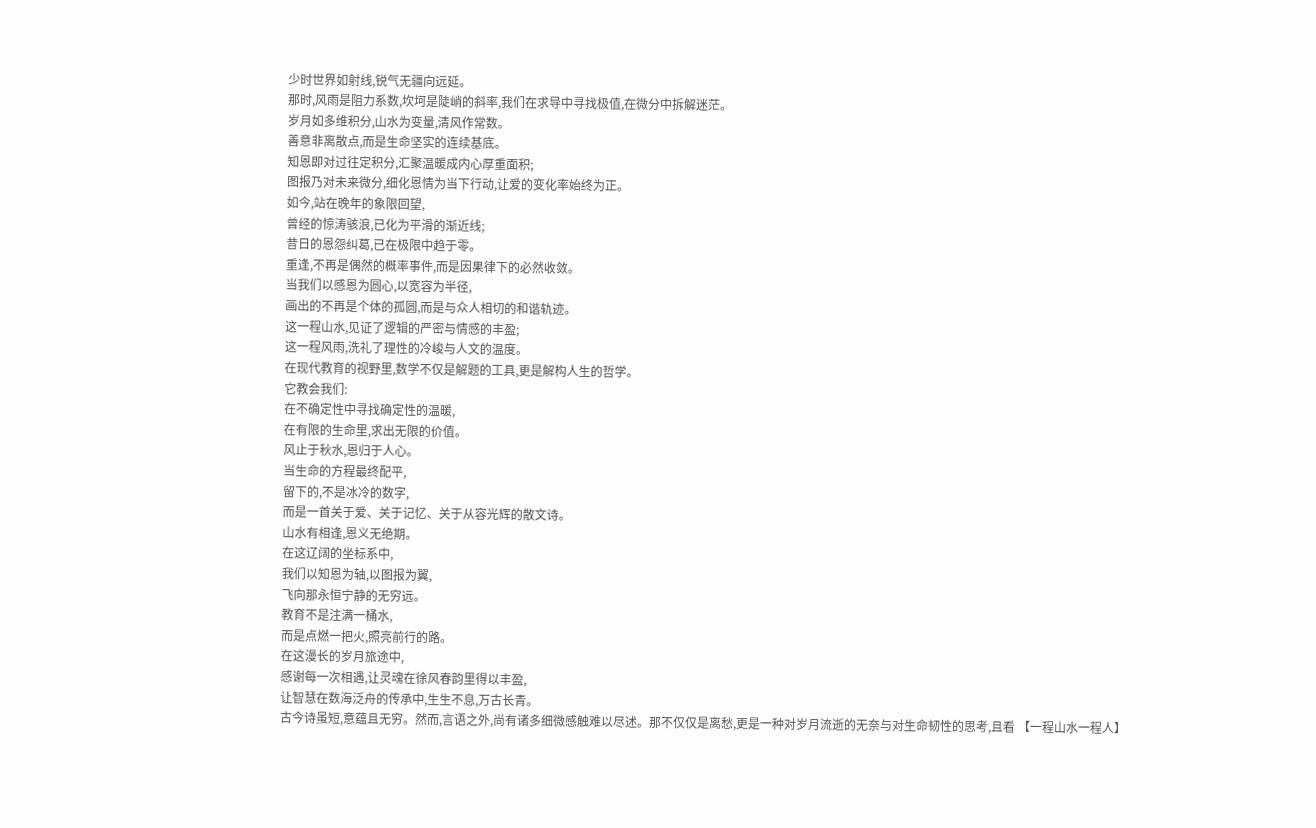少时世界如射线,锐气无疆向远延。
那时,风雨是阻力系数,坎坷是陡峭的斜率,我们在求导中寻找极值,在微分中拆解迷茫。
岁月如多维积分,山水为变量,清风作常数。
善意非离散点,而是生命坚实的连续基底。
知恩即对过往定积分,汇聚温暖成内心厚重面积;
图报乃对未来微分,细化恩情为当下行动,让爱的变化率始终为正。
如今,站在晚年的象限回望,
曾经的惊涛骇浪,已化为平滑的渐近线;
昔日的恩怨纠葛,已在极限中趋于零。
重逢,不再是偶然的概率事件,而是因果律下的必然收敛。
当我们以感恩为圆心,以宽容为半径,
画出的不再是个体的孤圆,而是与众人相切的和谐轨迹。
这一程山水,见证了逻辑的严密与情感的丰盈;
这一程风雨,洗礼了理性的冷峻与人文的温度。
在现代教育的视野里,数学不仅是解题的工具,更是解构人生的哲学。
它教会我们:
在不确定性中寻找确定性的温暖,
在有限的生命里,求出无限的价值。
风止于秋水,恩归于人心。
当生命的方程最终配平,
留下的,不是冰冷的数字,
而是一首关于爱、关于记忆、关于从容光辉的散文诗。
山水有相逢,恩义无绝期。
在这辽阔的坐标系中,
我们以知恩为轴,以图报为翼,
飞向那永恒宁静的无穷远。
教育不是注满一桶水,
而是点燃一把火,照亮前行的路。
在这漫长的岁月旅途中,
感谢每一次相遇,让灵魂在徐风春韵里得以丰盈,
让智慧在数海泛舟的传承中,生生不息,万古长青。
古今诗虽短,意蕴且无穷。然而,言语之外,尚有诸多细微感触难以尽述。那不仅仅是离愁,更是一种对岁月流逝的无奈与对生命韧性的思考,且看 【一程山水一程人】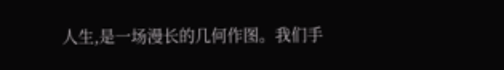人生,是一场漫长的几何作图。我们手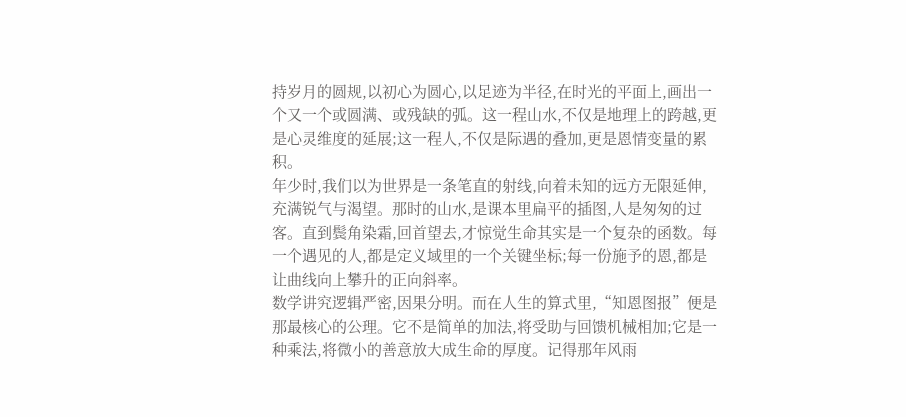持岁月的圆规,以初心为圆心,以足迹为半径,在时光的平面上,画出一个又一个或圆满、或残缺的弧。这一程山水,不仅是地理上的跨越,更是心灵维度的延展;这一程人,不仅是际遇的叠加,更是恩情变量的累积。
年少时,我们以为世界是一条笔直的射线,向着未知的远方无限延伸,充满锐气与渴望。那时的山水,是课本里扁平的插图,人是匆匆的过客。直到鬓角染霜,回首望去,才惊觉生命其实是一个复杂的函数。每一个遇见的人,都是定义域里的一个关键坐标;每一份施予的恩,都是让曲线向上攀升的正向斜率。
数学讲究逻辑严密,因果分明。而在人生的算式里,“知恩图报”便是那最核心的公理。它不是简单的加法,将受助与回馈机械相加;它是一种乘法,将微小的善意放大成生命的厚度。记得那年风雨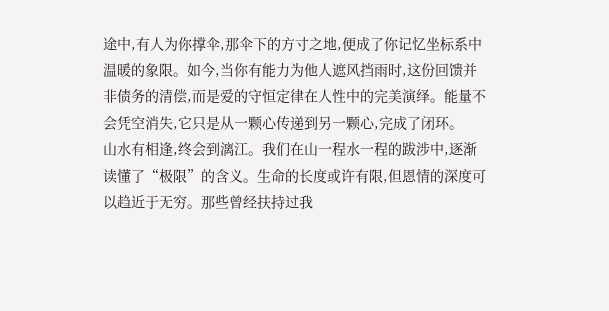途中,有人为你撑伞,那伞下的方寸之地,便成了你记忆坐标系中温暖的象限。如今,当你有能力为他人遮风挡雨时,这份回馈并非债务的清偿,而是爱的守恒定律在人性中的完美演绎。能量不会凭空消失,它只是从一颗心传递到另一颗心,完成了闭环。
山水有相逢,终会到漓江。我们在山一程水一程的跋涉中,逐渐读懂了“极限”的含义。生命的长度或许有限,但恩情的深度可以趋近于无穷。那些曾经扶持过我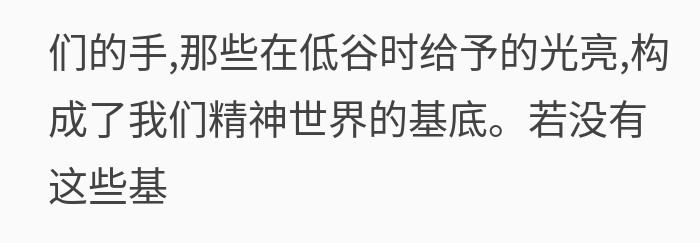们的手,那些在低谷时给予的光亮,构成了我们精神世界的基底。若没有这些基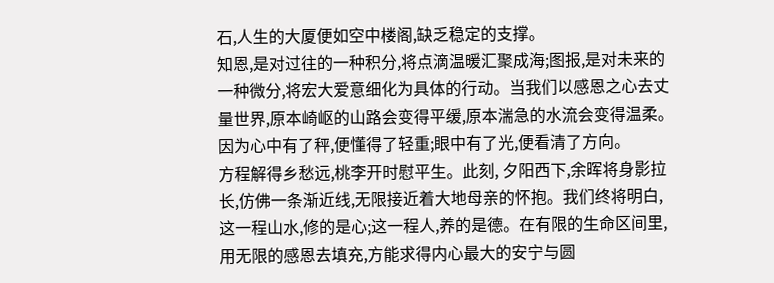石,人生的大厦便如空中楼阁,缺乏稳定的支撑。
知恩,是对过往的一种积分,将点滴温暖汇聚成海;图报,是对未来的一种微分,将宏大爱意细化为具体的行动。当我们以感恩之心去丈量世界,原本崎岖的山路会变得平缓,原本湍急的水流会变得温柔。因为心中有了秤,便懂得了轻重;眼中有了光,便看清了方向。
方程解得乡愁远,桃李开时慰平生。此刻, 夕阳西下,余晖将身影拉长,仿佛一条渐近线,无限接近着大地母亲的怀抱。我们终将明白,这一程山水,修的是心;这一程人,养的是德。在有限的生命区间里,用无限的感恩去填充,方能求得内心最大的安宁与圆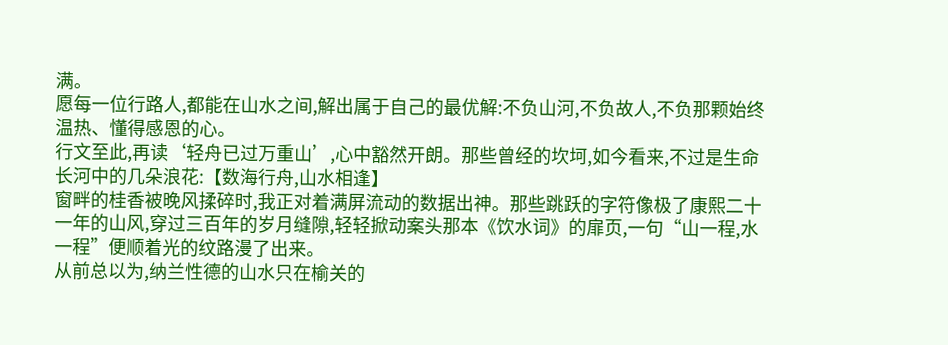满。
愿每一位行路人,都能在山水之间,解出属于自己的最优解:不负山河,不负故人,不负那颗始终温热、懂得感恩的心。
行文至此,再读‘轻舟已过万重山’,心中豁然开朗。那些曾经的坎坷,如今看来,不过是生命长河中的几朵浪花:【数海行舟,山水相逢】
窗畔的桂香被晚风揉碎时,我正对着满屏流动的数据出神。那些跳跃的字符像极了康熙二十一年的山风,穿过三百年的岁月缝隙,轻轻掀动案头那本《饮水词》的扉页,一句“山一程,水一程”便顺着光的纹路漫了出来。
从前总以为,纳兰性德的山水只在榆关的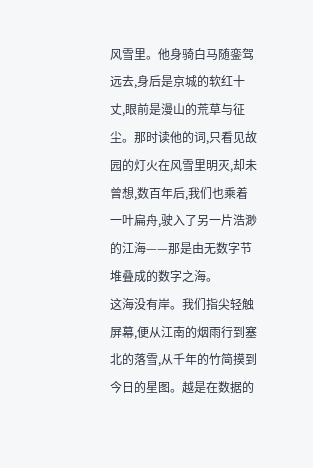风雪里。他身骑白马随銮驾远去,身后是京城的软红十丈,眼前是漫山的荒草与征尘。那时读他的词,只看见故园的灯火在风雪里明灭,却未曾想,数百年后,我们也乘着一叶扁舟,驶入了另一片浩渺的江海——那是由无数字节堆叠成的数字之海。
这海没有岸。我们指尖轻触屏幕,便从江南的烟雨行到塞北的落雪,从千年的竹简摸到今日的星图。越是在数据的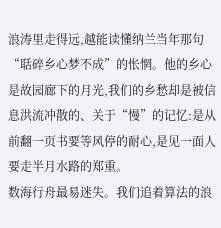浪涛里走得远,越能读懂纳兰当年那句“聒碎乡心梦不成”的怅惘。他的乡心是故园廊下的月光,我们的乡愁却是被信息洪流冲散的、关于“慢”的记忆:是从前翻一页书要等风停的耐心,是见一面人要走半月水路的郑重。
数海行舟最易迷失。我们追着算法的浪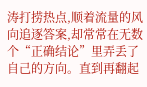涛打捞热点,顺着流量的风向追逐答案,却常常在无数个“正确结论”里弄丢了自己的方向。直到再翻起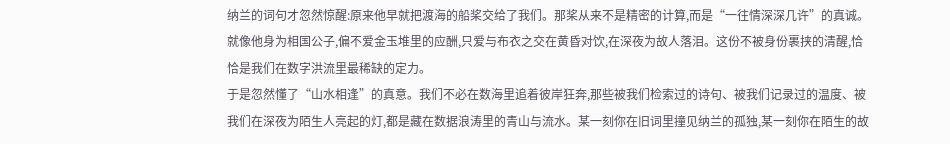纳兰的词句才忽然惊醒:原来他早就把渡海的船桨交给了我们。那桨从来不是精密的计算,而是“一往情深深几许”的真诚。就像他身为相国公子,偏不爱金玉堆里的应酬,只爱与布衣之交在黄昏对饮,在深夜为故人落泪。这份不被身份裹挟的清醒,恰恰是我们在数字洪流里最稀缺的定力。
于是忽然懂了“山水相逢”的真意。我们不必在数海里追着彼岸狂奔,那些被我们检索过的诗句、被我们记录过的温度、被我们在深夜为陌生人亮起的灯,都是藏在数据浪涛里的青山与流水。某一刻你在旧词里撞见纳兰的孤独,某一刻你在陌生的故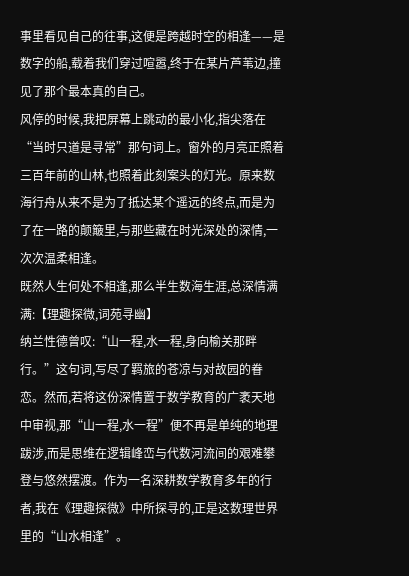事里看见自己的往事,这便是跨越时空的相逢——是数字的船,载着我们穿过喧嚣,终于在某片芦苇边,撞见了那个最本真的自己。
风停的时候,我把屏幕上跳动的最小化,指尖落在“当时只道是寻常”那句词上。窗外的月亮正照着三百年前的山林,也照着此刻案头的灯光。原来数海行舟从来不是为了抵达某个遥远的终点,而是为了在一路的颠簸里,与那些藏在时光深处的深情,一次次温柔相逢。
既然人生何处不相逢,那么半生数海生涯,总深情满满:【理趣探微,词苑寻幽】
纳兰性德曾叹:“山一程,水一程,身向榆关那畔行。”这句词,写尽了羁旅的苍凉与对故园的眷恋。然而,若将这份深情置于数学教育的广袤天地中审视,那“山一程,水一程”便不再是单纯的地理跋涉,而是思维在逻辑峰峦与代数河流间的艰难攀登与悠然摆渡。作为一名深耕数学教育多年的行者,我在《理趣探微》中所探寻的,正是这数理世界里的“山水相逢”。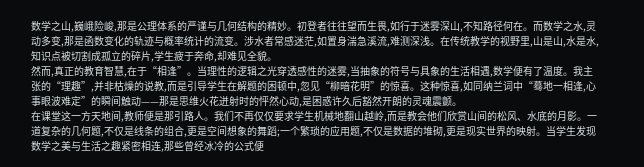数学之山,巍峨险峻,那是公理体系的严谨与几何结构的精妙。初登者往往望而生畏,如行于迷雾深山,不知路径何在。而数学之水,灵动多变,那是函数变化的轨迹与概率统计的流变。涉水者常感迷茫,如置身湍急溪流,难测深浅。在传统教学的视野里,山是山,水是水,知识点被切割成孤立的碎片,学生疲于奔命,却难见全貌。
然而,真正的教育智慧,在于“相逢”。当理性的逻辑之光穿透感性的迷雾,当抽象的符号与具象的生活相遇,数学便有了温度。我主张的“理趣”,并非枯燥的说教,而是引导学生在解题的困顿中,忽见“柳暗花明”的惊喜。这种惊喜,如同纳兰词中“蓦地一相逢,心事眼波难定”的瞬间触动——那是思维火花迸射时的怦然心动,是困惑许久后豁然开朗的灵魂震颤。
在课堂这一方天地间,教师便是那引路人。我们不再仅仅要求学生机械地翻山越岭,而是教会他们欣赏山间的松风、水底的月影。一道复杂的几何题,不仅是线条的组合,更是空间想象的舞蹈;一个繁琐的应用题,不仅是数据的堆砌,更是现实世界的映射。当学生发现数学之美与生活之趣紧密相连,那些曾经冰冷的公式便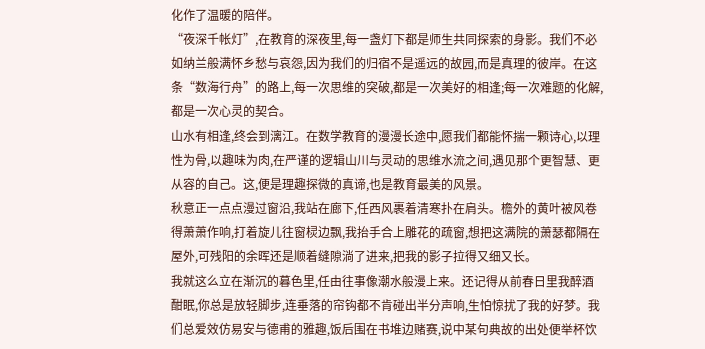化作了温暖的陪伴。
“夜深千帐灯”,在教育的深夜里,每一盏灯下都是师生共同探索的身影。我们不必如纳兰般满怀乡愁与哀怨,因为我们的归宿不是遥远的故园,而是真理的彼岸。在这条“数海行舟”的路上,每一次思维的突破,都是一次美好的相逢;每一次难题的化解,都是一次心灵的契合。
山水有相逢,终会到漓江。在数学教育的漫漫长途中,愿我们都能怀揣一颗诗心,以理性为骨,以趣味为肉,在严谨的逻辑山川与灵动的思维水流之间,遇见那个更智慧、更从容的自己。这,便是理趣探微的真谛,也是教育最美的风景。
秋意正一点点漫过窗沿,我站在廊下,任西风裹着清寒扑在肩头。檐外的黄叶被风卷得萧萧作响,打着旋儿往窗棂边飘,我抬手合上雕花的疏窗,想把这满院的萧瑟都隔在屋外,可残阳的余晖还是顺着缝隙淌了进来,把我的影子拉得又细又长。
我就这么立在渐沉的暮色里,任由往事像潮水般漫上来。还记得从前春日里我醉酒酣眠,你总是放轻脚步,连垂落的帘钩都不肯碰出半分声响,生怕惊扰了我的好梦。我们总爱效仿易安与德甫的雅趣,饭后围在书堆边赌赛,说中某句典故的出处便举杯饮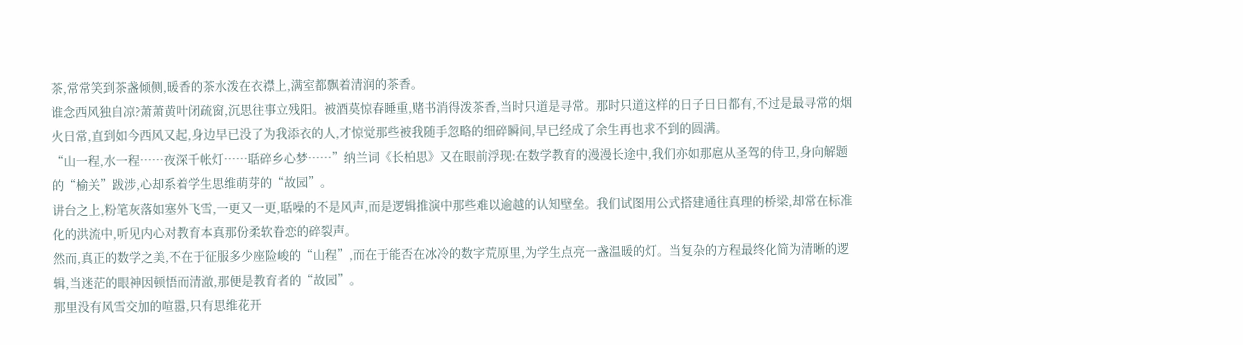茶,常常笑到茶盏倾侧,暖香的茶水泼在衣襟上,满室都飘着清润的茶香。
谁念西风独自凉?萧萧黄叶闭疏窗,沉思往事立残阳。被酒莫惊春睡重,赌书消得泼茶香,当时只道是寻常。那时只道这样的日子日日都有,不过是最寻常的烟火日常,直到如今西风又起,身边早已没了为我添衣的人,才惊觉那些被我随手忽略的细碎瞬间,早已经成了余生再也求不到的圆满。
“山一程,水一程……夜深千帐灯……聒碎乡心梦……”纳兰词《长柏思》又在眼前浮现:在数学教育的漫漫长途中,我们亦如那扈从圣驾的侍卫,身向解题的“榆关”跋涉,心却系着学生思维萌芽的“故园”。
讲台之上,粉笔灰落如塞外飞雪,一更又一更,聒噪的不是风声,而是逻辑推演中那些难以逾越的认知壁垒。我们试图用公式搭建通往真理的桥梁,却常在标准化的洪流中,听见内心对教育本真那份柔软眷恋的碎裂声。
然而,真正的数学之美,不在于征服多少座险峻的“山程”,而在于能否在冰冷的数字荒原里,为学生点亮一盏温暖的灯。当复杂的方程最终化简为清晰的逻辑,当迷茫的眼神因顿悟而清澈,那便是教育者的“故园”。
那里没有风雪交加的喧嚣,只有思维花开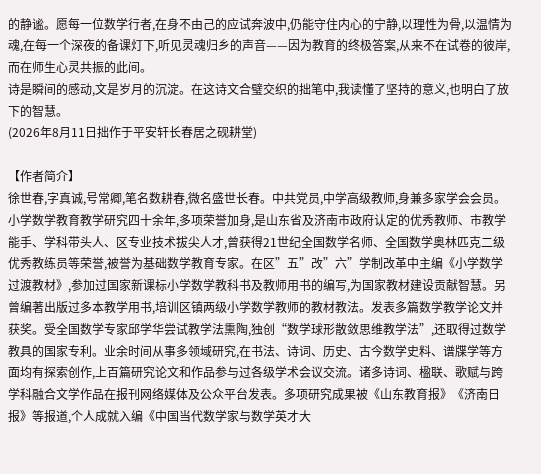的静谧。愿每一位数学行者,在身不由己的应试奔波中,仍能守住内心的宁静,以理性为骨,以温情为魂,在每一个深夜的备课灯下,听见灵魂归乡的声音——因为教育的终极答案,从来不在试卷的彼岸,而在师生心灵共振的此间。
诗是瞬间的感动,文是岁月的沉淀。在这诗文合璧交织的拙笔中,我读懂了坚持的意义,也明白了放下的智慧。
(2026年8月11日拙作于平安轩长春居之砚耕堂)

【作者简介】
徐世春,字真诚,号常卿,笔名数耕春,微名盛世长春。中共党员,中学高级教师,身兼多家学会会员。小学数学教育教学研究四十余年,多项荣誉加身,是山东省及济南市政府认定的优秀教师、市教学能手、学科带头人、区专业技术拔尖人才,曾获得21世纪全国数学名师、全国数学奥林匹克二级优秀教练员等荣誉,被誉为基础数学教育专家。在区”五”改”六”学制改革中主编《小学数学过渡教材》,参加过国家新课标小学数学教科书及教师用书的编写,为国家教材建设贡献智慧。另曾编著出版过多本教学用书,培训区镇两级小学数学教师的教材教法。发表多篇数学教学论文并获奖。受全国数学专家邱学华尝试教学法熏陶,独创“数学球形散敛思维教学法”,还取得过数学教具的国家专利。业余时间从事多领域研究,在书法、诗词、历史、古今数学史料、谱牒学等方面均有探索创作,上百篇研究论文和作品参与过各级学术会议交流。诸多诗词、楹联、歌赋与跨学科融合文学作品在报刊网络媒体及公众平台发表。多项研究成果被《山东教育报》《济南日报》等报道,个人成就入编《中国当代数学家与数学英才大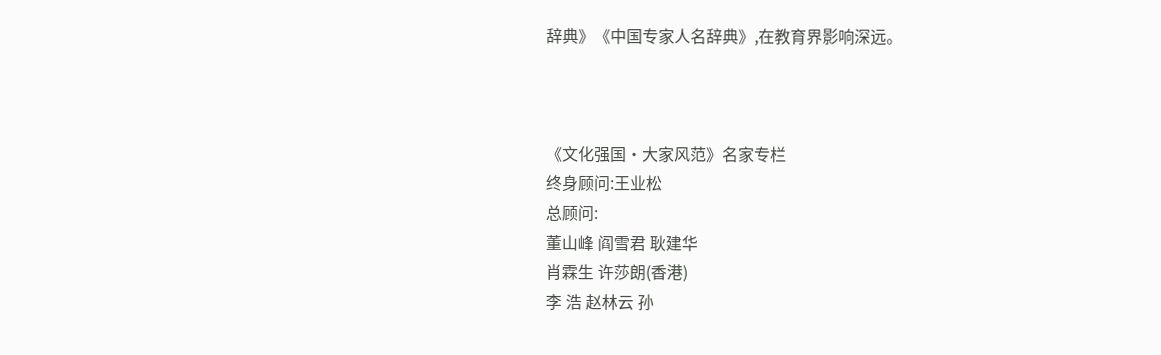辞典》《中国专家人名辞典》,在教育界影响深远。



《文化强国·大家风范》名家专栏
终身顾问:王业松
总顾问:
董山峰 阎雪君 耿建华
肖霖生 许莎朗(香港)
李 浩 赵林云 孙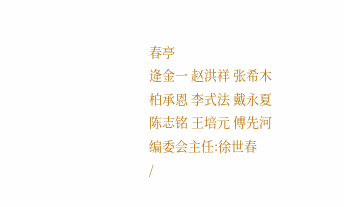春亭
逄金一 赵洪祥 张希木
柏承恩 李式法 戴永夏
陈志铭 王培元 傅先河
编委会主任:徐世春
/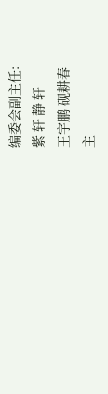编委会副主任:
紫 轩 静 轩
王宇鹏 砚耕春
主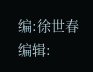编:徐世春
编辑: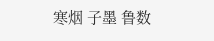寒烟 子墨 鲁数